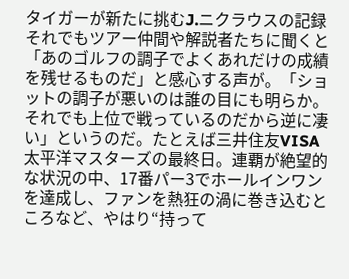タイガーが新たに挑むJ.ニクラウスの記録
それでもツアー仲間や解説者たちに聞くと「あのゴルフの調子でよくあれだけの成績を残せるものだ」と感心する声が。「ショットの調子が悪いのは誰の目にも明らか。それでも上位で戦っているのだから逆に凄い」というのだ。たとえば三井住友VISA太平洋マスターズの最終日。連覇が絶望的な状況の中、17番パー3でホールインワンを達成し、ファンを熱狂の渦に巻き込むところなど、やはり“持って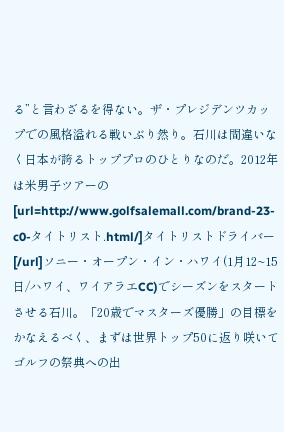る”と言わざるを得ない。ザ・プレジデンツカップでの風格溢れる戦いぶり然り。石川は間違いなく日本が誇るトッププロのひとりなのだ。2012年は米男子ツアーの[url=http://www.golfsalemall.com/brand-23-c0-タイトリスト.html/]タイトリストドライバー[/url]ソニー・オープン・イン・ハワイ(1月12~15日/ハワイ、ワイアラエCC)でシーズンをスタートさせる石川。「20歳でマスターズ優勝」の目標をかなえるべく、まずは世界トップ50に返り咲いてゴルフの祭典への出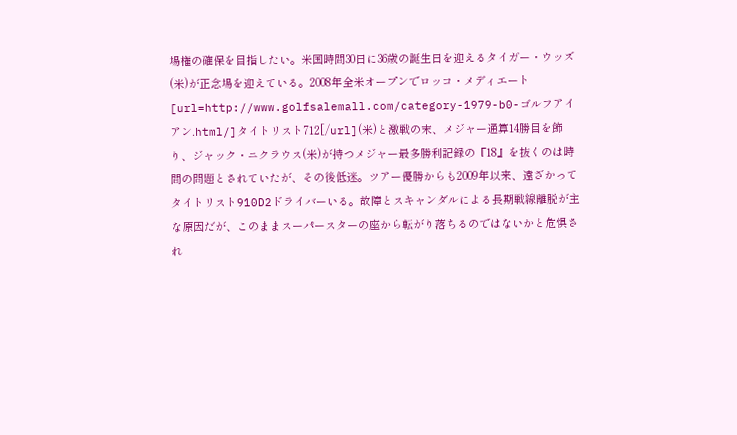場権の確保を目指したい。米国時間30日に36歳の誕生日を迎えるタイガー・ウッズ(米)が正念場を迎えている。2008年全米オープンでロッコ・メディエート[url=http://www.golfsalemall.com/category-1979-b0-ゴルフアイアン.html/]タイトリスト712[/url](米)と激戦の末、メジャー通算14勝目を飾り、ジャック・ニクラウス(米)が持つメジャー最多勝利記録の『18』を抜くのは時間の問題とされていたが、その後低迷。ツアー優勝からも2009年以来、遠ざかってタイトリスト910D2ドライバーいる。故障とスキャンダルによる長期戦線離脱が主な原因だが、このままスーパースターの座から転がり落ちるのではないかと危惧され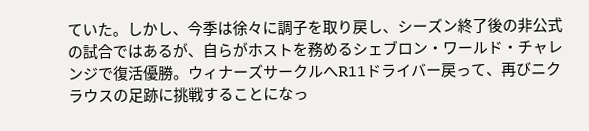ていた。しかし、今季は徐々に調子を取り戻し、シーズン終了後の非公式の試合ではあるが、自らがホストを務めるシェブロン・ワールド・チャレンジで復活優勝。ウィナーズサークルへR11ドライバー戻って、再びニクラウスの足跡に挑戦することになっ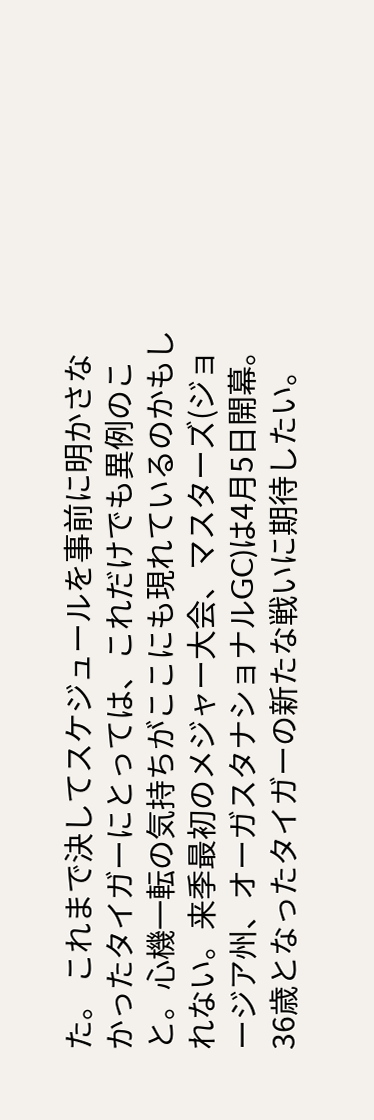た。 これまで決してスケジュールを事前に明かさなかったタイガーにとっては、これだけでも異例のこと。心機一転の気持ちがここにも現れているのかもしれない。来季最初のメジャー大会、マスターズ(ジョージア州、オーガスタナショナルGC)は4月5日開幕。36歳となったタイガーの新たな戦いに期待したい。